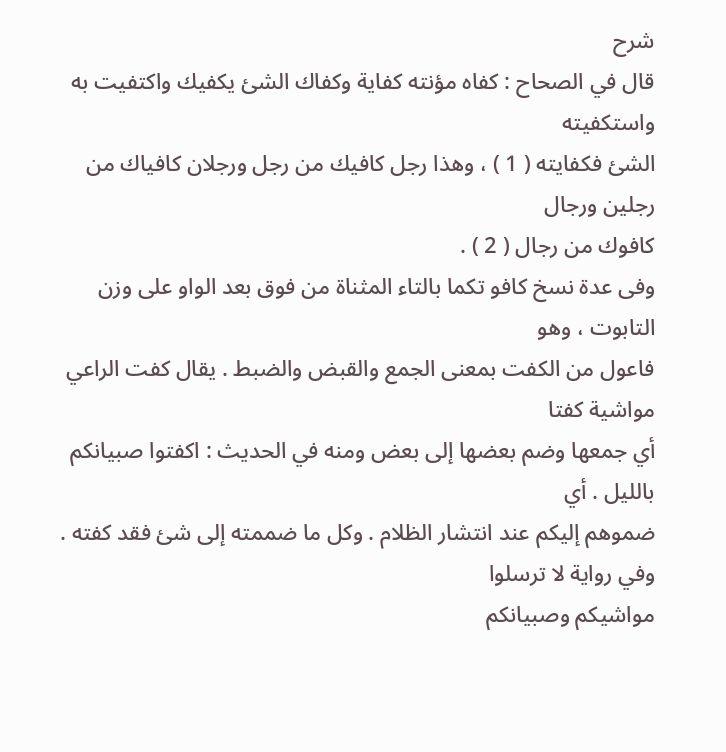شرح
قال في الصحاح : كفاه مؤنته كفاية وكفاك الشئ يكفيك واكتفيت به واستكفيته
الشئ فكفايته ( 1 ) ، وهذا رجل كافيك من رجل ورجلان كافياك من رجلين ورجال
كافوك من رجال ( 2 ) .
وفى عدة نسخ كافو تكما بالتاء المثناة من فوق بعد الواو على وزن التابوت ، وهو
فاعول من الكفت بمعنى الجمع والقبض والضبط . يقال كفت الراعي مواشية كفتا
أي جمعها وضم بعضها إلى بعض ومنه في الحديث : اكفتوا صبيانكم بالليل . أي
ضموهم إليكم عند انتشار الظلام . وكل ما ضممته إلى شئ فقد كفته . وفي رواية لا ترسلوا
مواشيكم وصبيانكم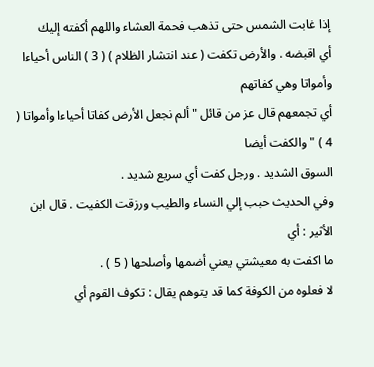إذا غابت الشمس حتى تذهب فحمة العشاء واللهم أكفته إليك
أي اقبضه . والأرض تكفت ( عند انتشار الظلام ) ( 3 ) الناس أحياءا وأمواتا وهي كفاتهم
أي تجمعهم قال عز من قائل " ألم نجعل الأرض كفاتا أحياءا وأمواتا ( 4 ) " والكفت أيضا
السوق الشديد . ورجل كفت أي سريع شديد .
وفي الحديث حبب إلي النساء والطيب ورزقت الكفيت . قال ابن الأثير : أي
ما اكفت به معيشتي يعني أضمها وأصلحها ( 5 ) .
لا فعلوه من الكوفة كما قد يتوهم يقال : تكوف القوم أي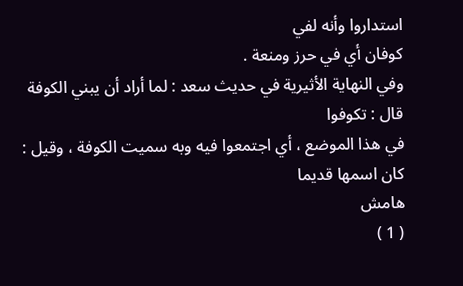استداروا وأنه لفي
كوفان أي في حرز ومنعة .
وفي النهاية الأثيرية في حديث سعد : لما أراد أن يبني الكوفة قال : تكوفوا
في هذا الموضع ، أي اجتمعوا فيه وبه سميت الكوفة ، وقيل : كان اسمها قديما
هامش
( 1 )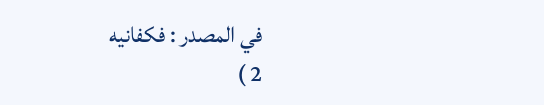في المصدر : فكفانيه
2 )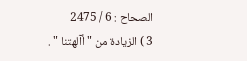الصحاح : 6 / 2475
3 ) الزيادة من " أآلهتنا " .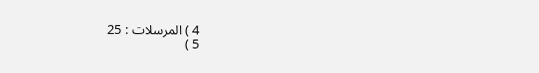4 ) المرسلات : 25
5 )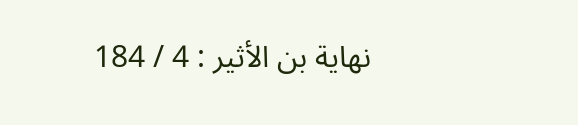نهاية بن الأثير : 4 / 184